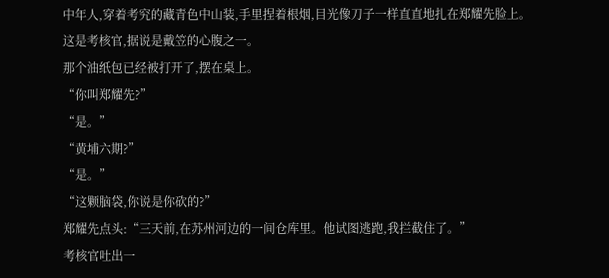中年人,穿着考究的藏青色中山装,手里捏着根烟,目光像刀子一样直直地扎在郑耀先脸上。
这是考核官,据说是戴笠的心腹之一。
那个油纸包已经被打开了,摆在桌上。
“你叫郑耀先?”
“是。”
“黄埔六期?”
“是。”
“这颗脑袋,你说是你砍的?”
郑耀先点头:“三天前,在苏州河边的一间仓库里。他试图逃跑,我拦截住了。”
考核官吐出一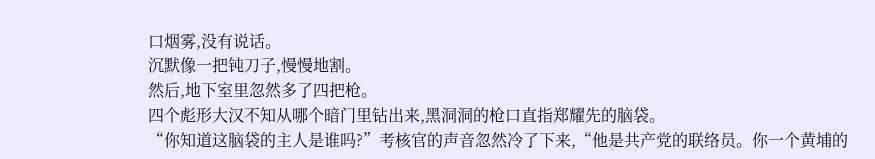口烟雾,没有说话。
沉默像一把钝刀子,慢慢地割。
然后,地下室里忽然多了四把枪。
四个彪形大汉不知从哪个暗门里钻出来,黑洞洞的枪口直指郑耀先的脑袋。
“你知道这脑袋的主人是谁吗?”考核官的声音忽然冷了下来,“他是共产党的联络员。你一个黄埔的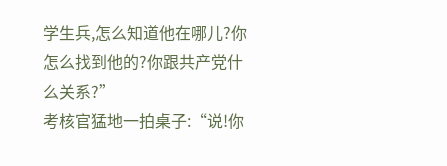学生兵,怎么知道他在哪儿?你怎么找到他的?你跟共产党什么关系?”
考核官猛地一拍桌子:“说!你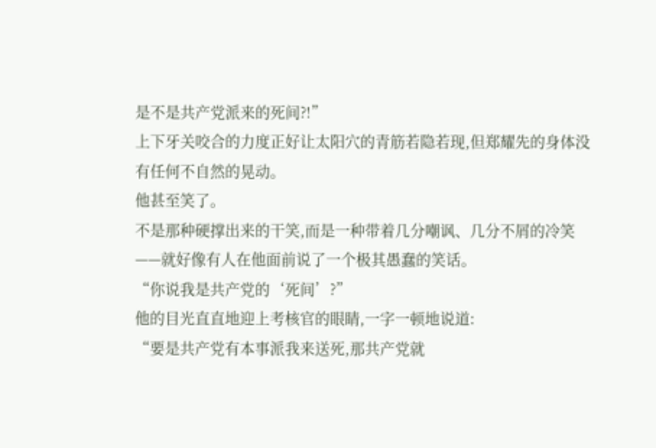是不是共产党派来的死间?!”
上下牙关咬合的力度正好让太阳穴的青筋若隐若现,但郑耀先的身体没有任何不自然的晃动。
他甚至笑了。
不是那种硬撑出来的干笑,而是一种带着几分嘲讽、几分不屑的冷笑——就好像有人在他面前说了一个极其愚蠢的笑话。
“你说我是共产党的‘死间’?”
他的目光直直地迎上考核官的眼睛,一字一顿地说道:
“要是共产党有本事派我来送死,那共产党就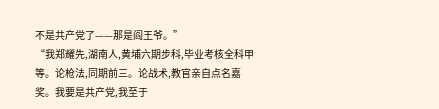不是共产党了——那是阎王爷。”
“我郑耀先,湖南人,黄埔六期步科,毕业考核全科甲等。论枪法,同期前三。论战术,教官亲自点名嘉奖。我要是共产党,我至于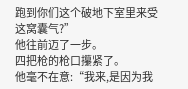跑到你们这个破地下室里来受这窝囊气?”
他往前迈了一步。
四把枪的枪口攥紧了。
他毫不在意:“我来,是因为我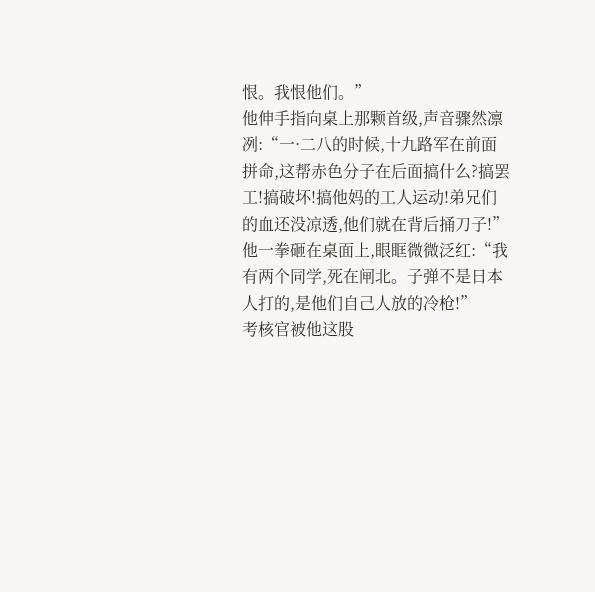恨。我恨他们。”
他伸手指向桌上那颗首级,声音骤然凛冽:“一·二八的时候,十九路军在前面拼命,这帮赤色分子在后面搞什么?搞罢工!搞破坏!搞他妈的工人运动!弟兄们的血还没凉透,他们就在背后捅刀子!”
他一拳砸在桌面上,眼眶微微泛红:“我有两个同学,死在闸北。子弹不是日本人打的,是他们自己人放的冷枪!”
考核官被他这股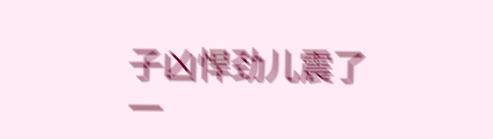子凶悍劲儿震了一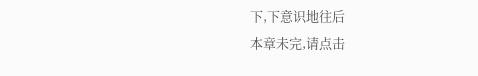下,下意识地往后
本章未完,请点击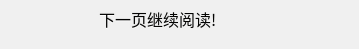下一页继续阅读!